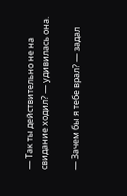— Так ты действительно не на свидание ходил? — удивилась она.

— Зачем бы я тебе врал? — задал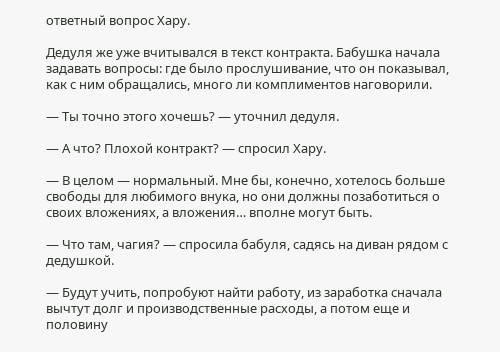ответный вопрос Хару.

Дедуля же уже вчитывался в текст контракта. Бабушка начала задавать вопросы: где было прослушивание, что он показывал, как с ним обращались, много ли комплиментов наговорили.

— Ты точно этого хочешь? — уточнил дедуля.

— А что? Плохой контракт? — спросил Хару.

— В целом — нормальный. Мне бы, конечно, хотелось больше свободы для любимого внука, но они должны позаботиться о своих вложениях, а вложения… вполне могут быть.

— Что там, чагия? — спросила бабуля, садясь на диван рядом с дедушкой.

— Будут учить, попробуют найти работу, из заработка сначала вычтут долг и производственные расходы, а потом еще и половину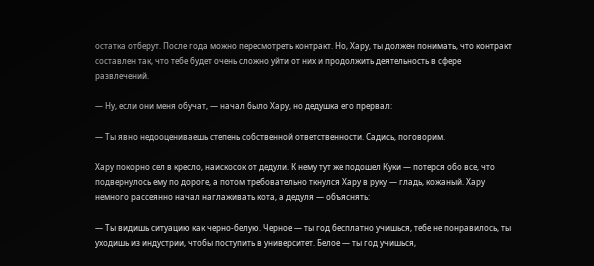остатка отберут. После года можно пересмотреть контракт. Но, Хару, ты должен понимать, что контракт составлен так, что тебе будет очень сложно уйти от них и продолжить деятельность в сфере развлечений.

— Ну, если они меня обучат, — начал было Хару, но дедушка его прервал:

— Ты явно недооцениваешь степень собственной ответственности. Садись, поговорим.

Хару покорно сел в кресло, наискосок от дедули. К нему тут же подошел Куки — потерся обо все, что подвернулось ему по дороге, а потом требовательно ткнулся Хару в руку — гладь, кожаный. Хару немного рассеянно начал наглаживать кота, а дедуля — объяснять:

— Ты видишь ситуацию как черно-белую. Черное — ты год бесплатно учишься, тебе не понравилось, ты уходишь из индустрии, чтобы поступить в университет. Белое — ты год учишься,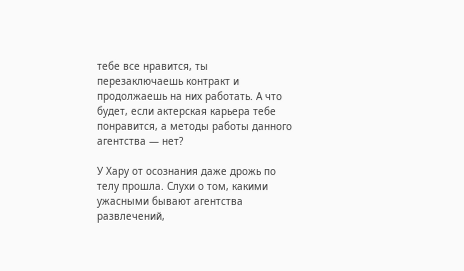тебе все нравится, ты перезаключаешь контракт и продолжаешь на них работать. А что будет, если актерская карьера тебе понравится, а методы работы данного агентства — нет?

У Хару от осознания даже дрожь по телу прошла. Слухи о том, какими ужасными бывают агентства развлечений,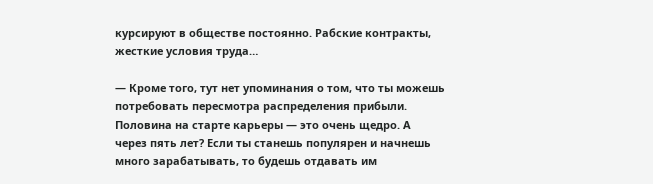курсируют в обществе постоянно. Рабские контракты, жесткие условия труда…

— Кроме того, тут нет упоминания о том, что ты можешь потребовать пересмотра распределения прибыли. Половина на старте карьеры — это очень щедро. А через пять лет? Если ты станешь популярен и начнешь много зарабатывать, то будешь отдавать им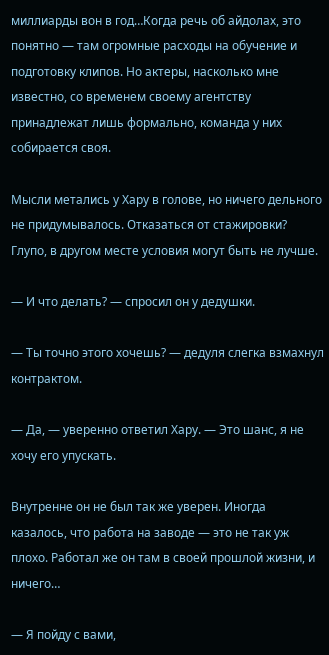миллиарды вон в год…Когда речь об айдолах, это понятно — там огромные расходы на обучение и подготовку клипов. Но актеры, насколько мне известно, со временем своему агентству принадлежат лишь формально, команда у них собирается своя.

Мысли метались у Хару в голове, но ничего дельного не придумывалось. Отказаться от стажировки? Глупо, в другом месте условия могут быть не лучше.

— И что делать? — спросил он у дедушки.

— Ты точно этого хочешь? — дедуля слегка взмахнул контрактом.

— Да, — уверенно ответил Хару. — Это шанс, я не хочу его упускать.

Внутренне он не был так же уверен. Иногда казалось, что работа на заводе — это не так уж плохо. Работал же он там в своей прошлой жизни, и ничего…

— Я пойду с вами,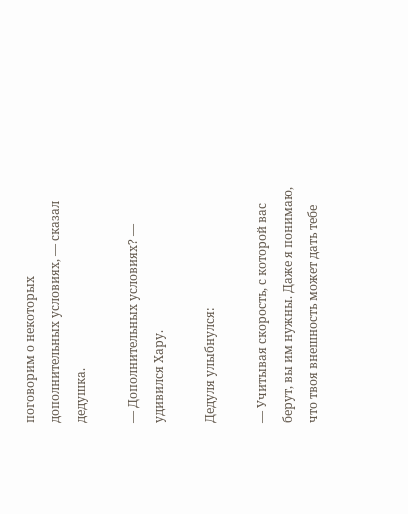поговорим о некоторых дополнительных условиях, — сказал дедушка.

— Дополнительных условиях? — удивился Хару.

Дедуля улыбнулся:

— Учитывая скорость, с которой вас берут, вы им нужны. Даже я понимаю, что твоя внешность может дать тебе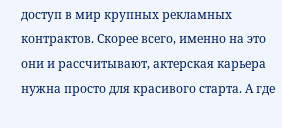доступ в мир крупных рекламных контрактов. Скорее всего, именно на это они и рассчитывают, актерская карьера нужна просто для красивого старта. А где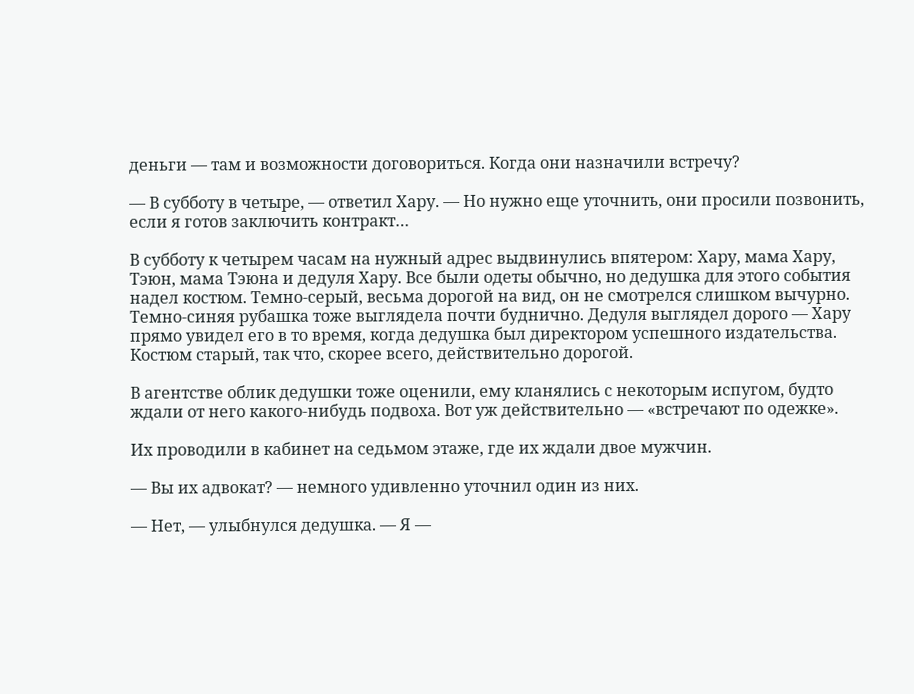деньги — там и возможности договориться. Когда они назначили встречу?

— В субботу в четыре, — ответил Хару. — Но нужно еще уточнить, они просили позвонить, если я готов заключить контракт…

В субботу к четырем часам на нужный адрес выдвинулись впятером: Хару, мама Хару, Тэюн, мама Тэюна и дедуля Хару. Все были одеты обычно, но дедушка для этого события надел костюм. Темно-серый, весьма дорогой на вид, он не смотрелся слишком вычурно. Темно-синяя рубашка тоже выглядела почти буднично. Дедуля выглядел дорого — Хару прямо увидел его в то время, когда дедушка был директором успешного издательства. Костюм старый, так что, скорее всего, действительно дорогой.

В агентстве облик дедушки тоже оценили, ему кланялись с некоторым испугом, будто ждали от него какого-нибудь подвоха. Вот уж действительно — «встречают по одежке».

Их проводили в кабинет на седьмом этаже, где их ждали двое мужчин.

— Вы их адвокат? — немного удивленно уточнил один из них.

— Нет, — улыбнулся дедушка. — Я —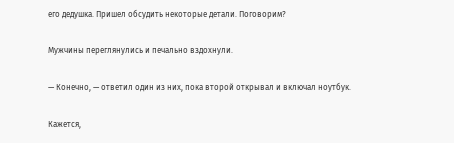его дедушка. Пришел обсудить некоторые детали. Поговорим?

Мужчины переглянулись и печально вздохнули.

— Конечно, — ответил один из них, пока второй открывал и включал ноутбук.

Кажется,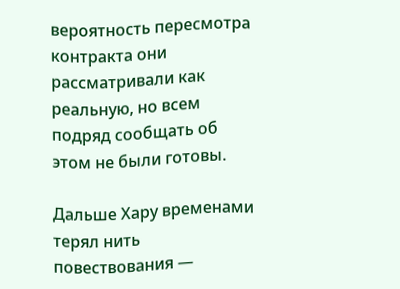вероятность пересмотра контракта они рассматривали как реальную, но всем подряд сообщать об этом не были готовы.

Дальше Хару временами терял нить повествования —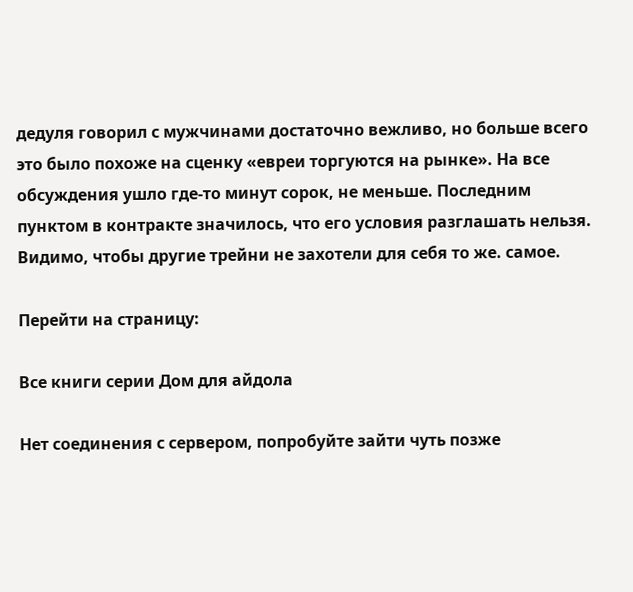дедуля говорил с мужчинами достаточно вежливо, но больше всего это было похоже на сценку «евреи торгуются на рынке». На все обсуждения ушло где-то минут сорок, не меньше. Последним пунктом в контракте значилось, что его условия разглашать нельзя. Видимо, чтобы другие трейни не захотели для себя то же. самое.

Перейти на страницу:

Все книги серии Дом для айдола

Нет соединения с сервером, попробуйте зайти чуть позже